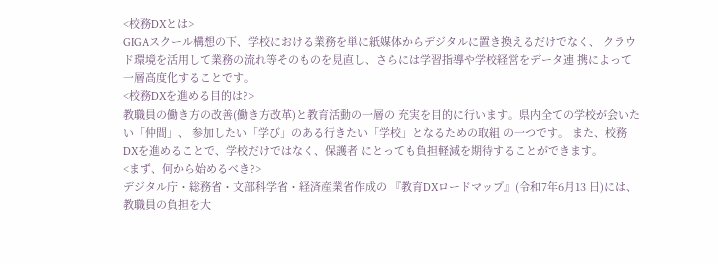<校務DXとは>
GIGAスクール構想の下、学校における業務を単に紙媒体からデジタルに置き換えるだけでなく、 クラウド環境を活用して業務の流れ等そのものを見直し、さらには学習指導や学校経営をデータ連 携によって一層高度化することです。
<校務DXを進める目的は?>
教職員の働き方の改善(働き方改革)と教育活動の一層の 充実を目的に行います。県内全ての学校が会いたい「仲間」、 参加したい「学び」のある行きたい「学校」となるための取組 の一つです。 また、校務DXを進めることで、学校だけではなく、保護者 にとっても負担軽減を期待することができます。
<まず、何から始めるべき?>
デジタル庁・総務省・文部科学省・経済産業省作成の 『教育DXロードマップ』(令和7年6月13 日)には、教職員の負担を大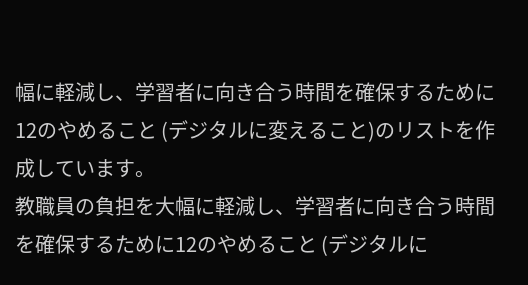幅に軽減し、学習者に向き合う時間を確保するために12のやめること (デジタルに変えること)のリストを作成しています。
教職員の負担を大幅に軽減し、学習者に向き合う時間を確保するために12のやめること (デジタルに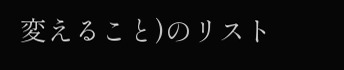変えること)のリスト